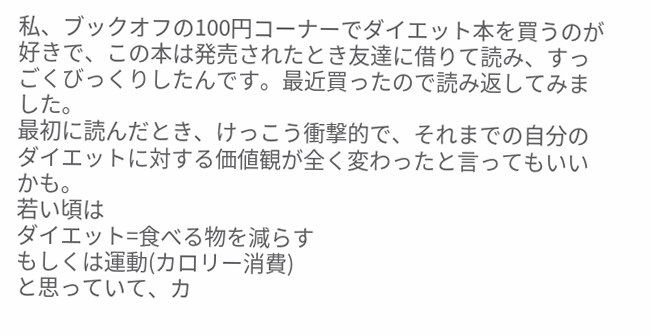私、ブックオフの100円コーナーでダイエット本を買うのが好きで、この本は発売されたとき友達に借りて読み、すっごくびっくりしたんです。最近買ったので読み返してみました。
最初に読んだとき、けっこう衝撃的で、それまでの自分のダイエットに対する価値観が全く変わったと言ってもいいかも。
若い頃は
ダイエット=食べる物を減らす
もしくは運動(カロリー消費)
と思っていて、カ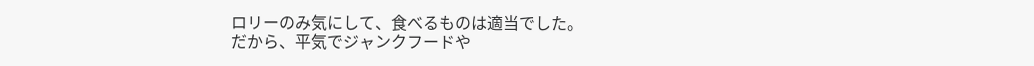ロリーのみ気にして、食べるものは適当でした。
だから、平気でジャンクフードや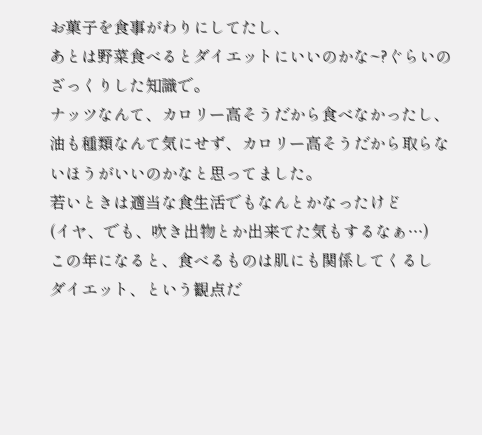お菓子を食事がわりにしてたし、
あとは野菜食べるとダイエットにいいのかな~?ぐらいのざっくりした知識で。
ナッツなんて、カロリー高そうだから食べなかったし、
油も種類なんて気にせず、カロリー高そうだから取らないほうがいいのかなと思ってました。
若いときは適当な食生活でもなんとかなったけど
(イヤ、でも、吹き出物とか出来てた気もするなぁ…)
この年になると、食べるものは肌にも関係してくるし
ダイエット、という観点だ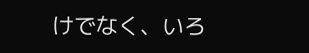けでなく、いろ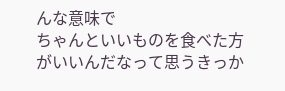んな意味で
ちゃんといいものを食べた方がいいんだなって思うきっか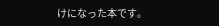けになった本です。